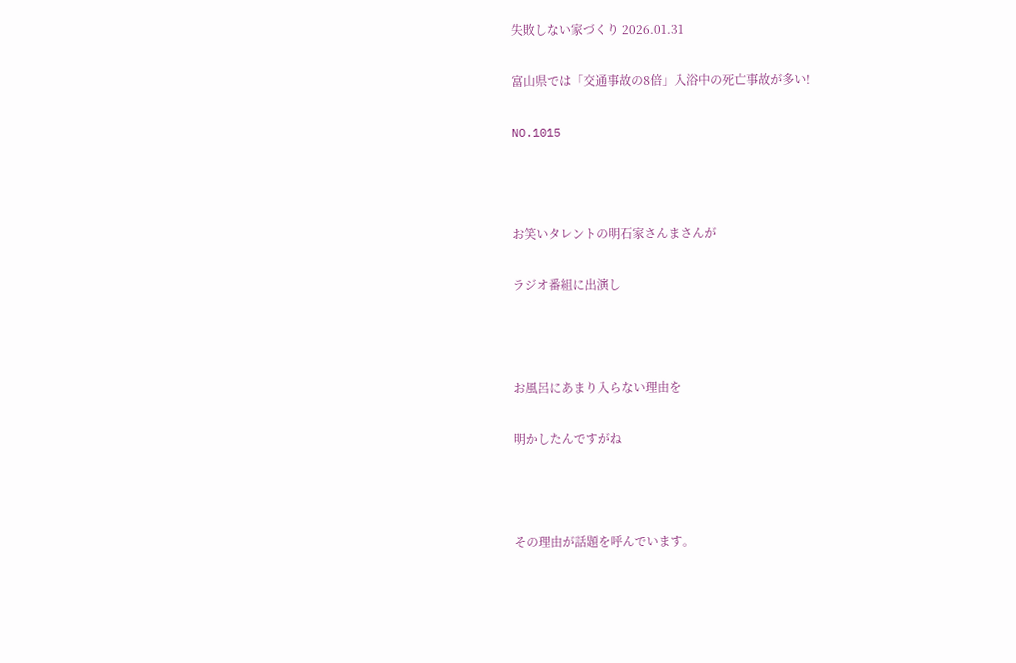失敗しない家づくり 2026.01.31

富山県では「交通事故の8倍」入浴中の死亡事故が多い!

NO.1015



お笑いタレントの明石家さんまさんが

ラジオ番組に出演し



お風呂にあまり入らない理由を

明かしたんですがね



その理由が話題を呼んでいます。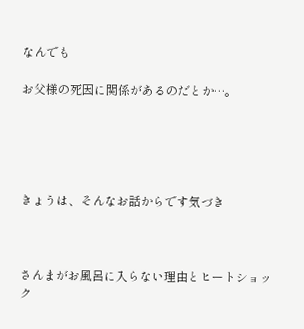なんでも

お父様の死因に関係があるのだとか…。





きょうは、そんなお話からです気づき



さんまがお風呂に入らない理由とヒートショック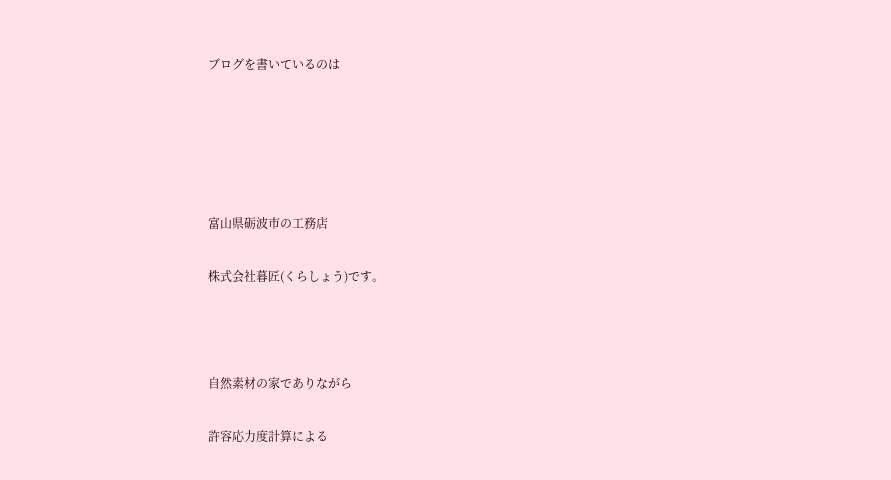ブログを書いているのは





富山県砺波市の工務店

株式会社暮匠(くらしょう)です。



自然素材の家でありながら

許容応力度計算による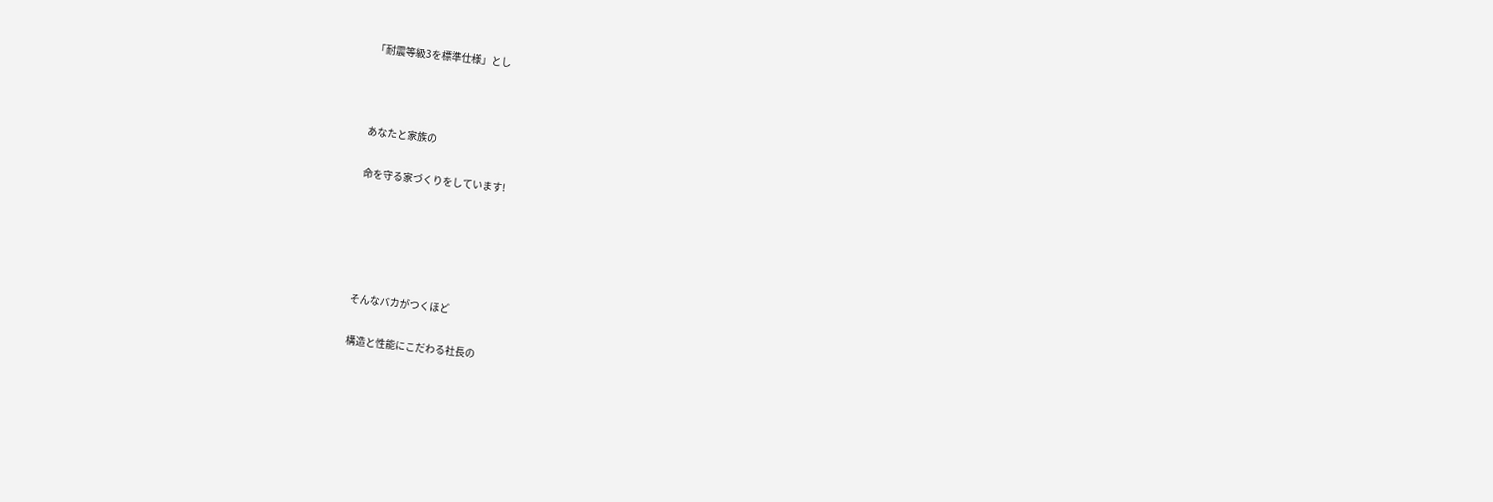「耐震等級3を標準仕様」とし



あなたと家族の

命を守る家づくりをしています!





そんなバカがつくほど

構造と性能にこだわる社長の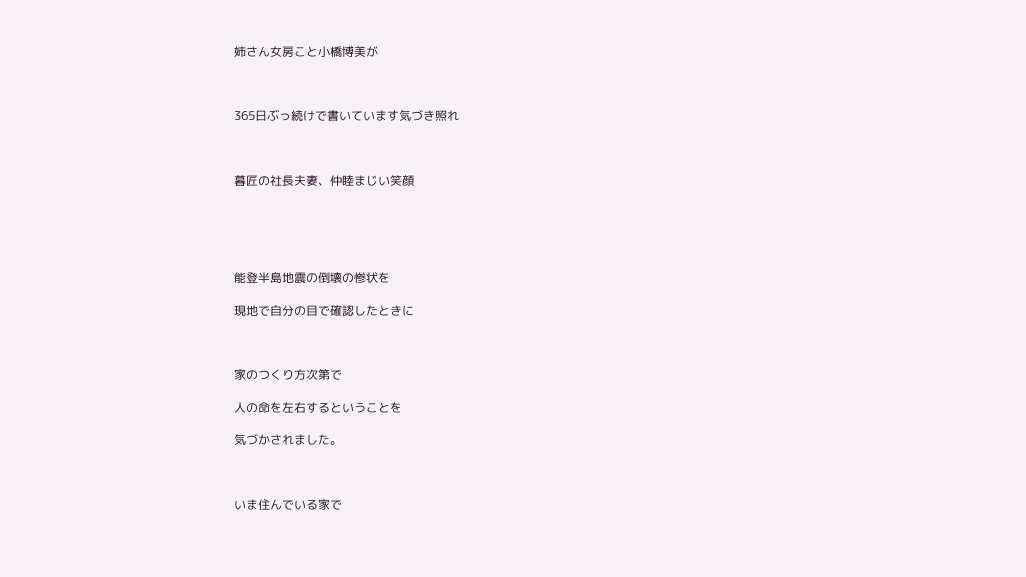姉さん女房こと小橋博美が



365日ぶっ続けで書いています気づき照れ



暮匠の社長夫妻、仲睦まじい笑顔





能登半島地震の倒壊の惨状を

現地で自分の目で確認したときに



家のつくり方次第で

人の命を左右するということを

気づかされました。



いま住んでいる家で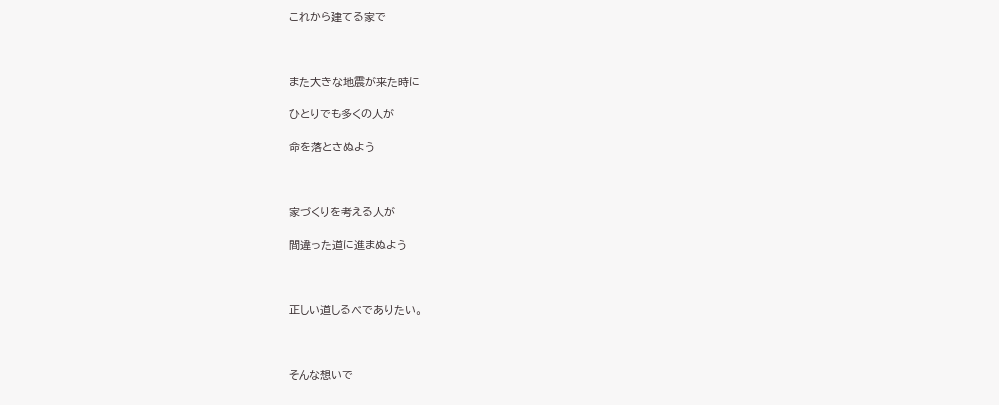これから建てる家で



また大きな地震が来た時に

ひとりでも多くの人が

命を落とさぬよう



家づくりを考える人が

間違った道に進まぬよう



正しい道しるべでありたい。



そんな想いで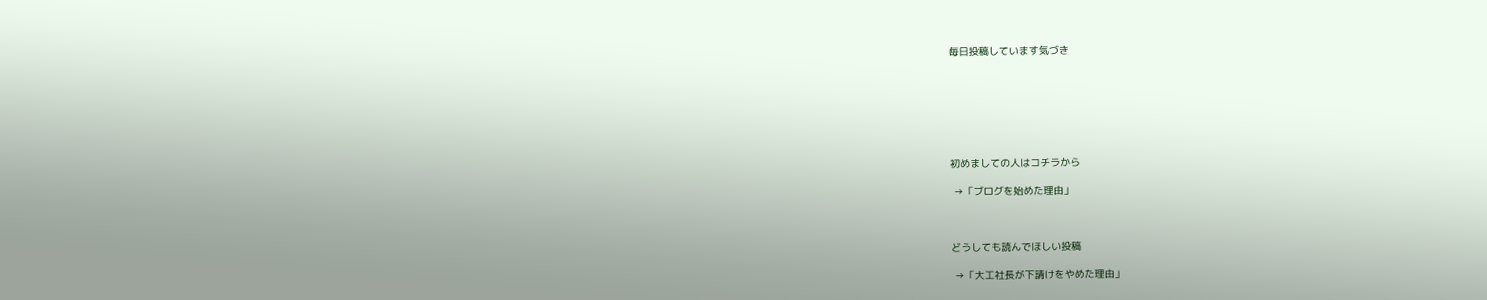毎日投稿しています気づき







初めましての人はコチラから

 →「ブログを始めた理由」



どうしても読んでほしい投稿

 →「大工社長が下請けをやめた理由」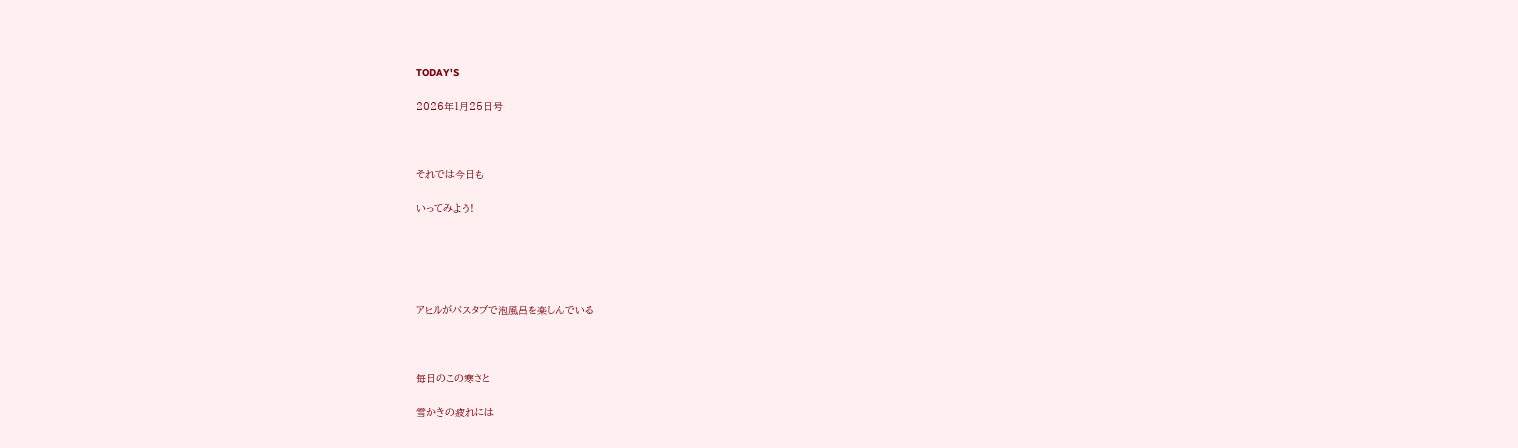TODAY'S

2026年1月25日号



それでは今日も

いってみよう!





アヒルがバスタブで泡風呂を楽しんでいる



毎日のこの寒さと

雪かきの疲れには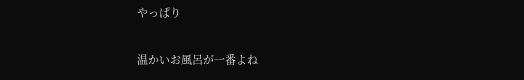やっぱり

温かいお風呂が一番よね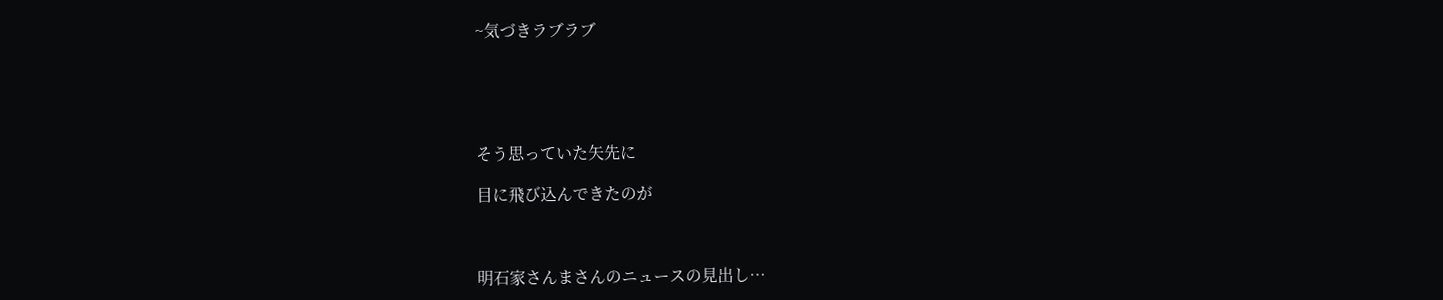~気づきラブラブ





そう思っていた矢先に

目に飛び込んできたのが



明石家さんまさんのニュースの見出し…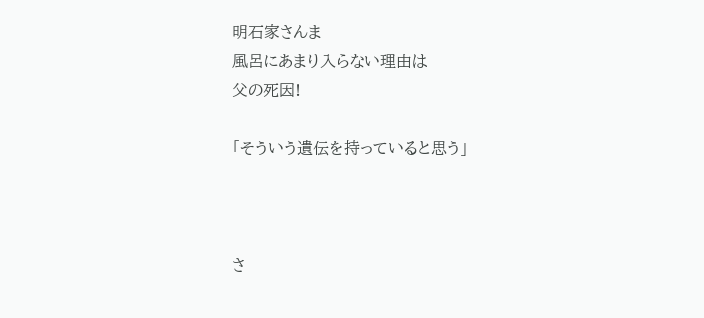明石家さんま
風呂にあまり入らない理由は
父の死因!

「そういう遺伝を持っていると思う」



さ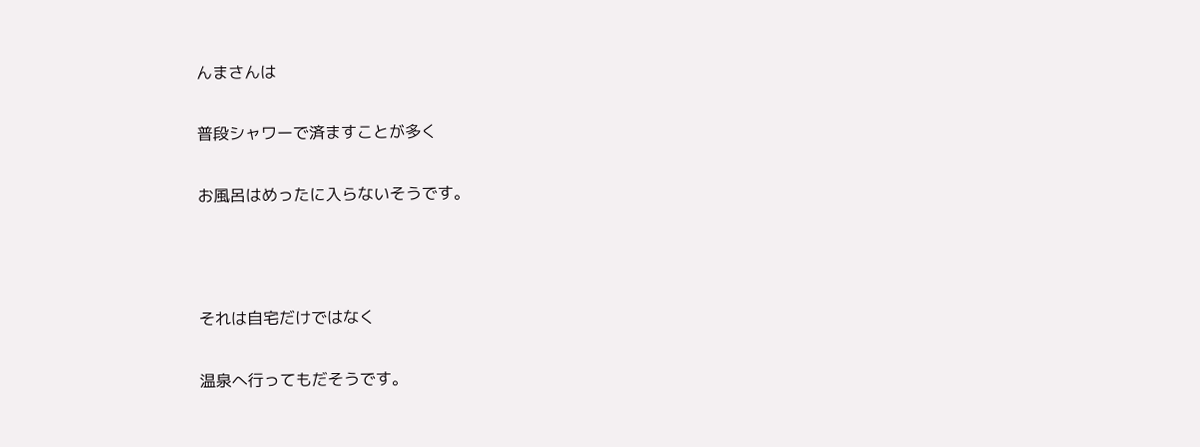んまさんは

普段シャワーで済ますことが多く

お風呂はめったに入らないそうです。



それは自宅だけではなく

温泉へ行ってもだそうです。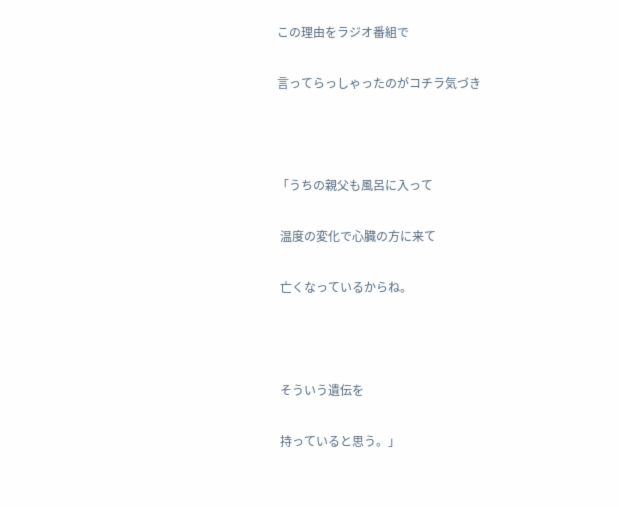この理由をラジオ番組で

言ってらっしゃったのがコチラ気づき



「うちの親父も風呂に入って

 温度の変化で心臓の方に来て

 亡くなっているからね。



 そういう遺伝を

 持っていると思う。」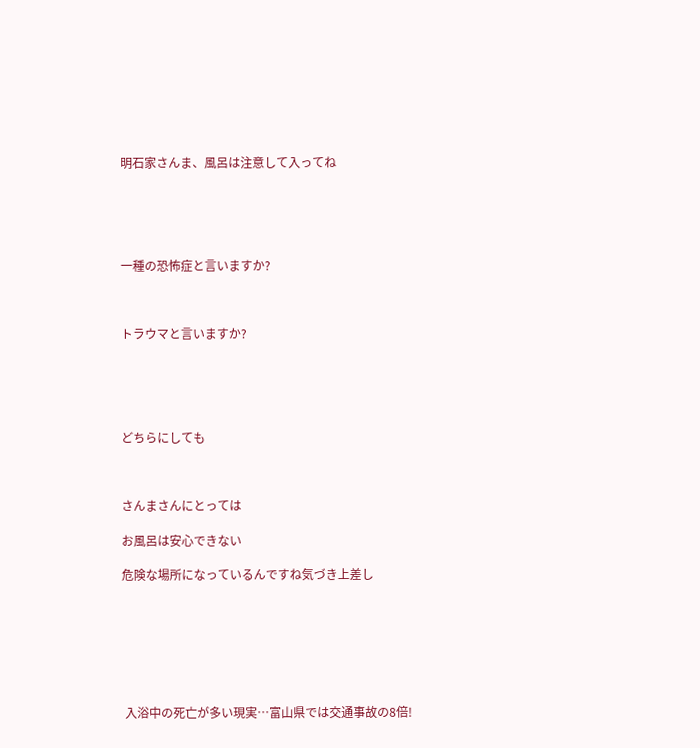明石家さんま、風呂は注意して入ってね





一種の恐怖症と言いますか?



トラウマと言いますか?





どちらにしても



さんまさんにとっては

お風呂は安心できない

危険な場所になっているんですね気づき上差し







 入浴中の死亡が多い現実…富山県では交通事故の8倍!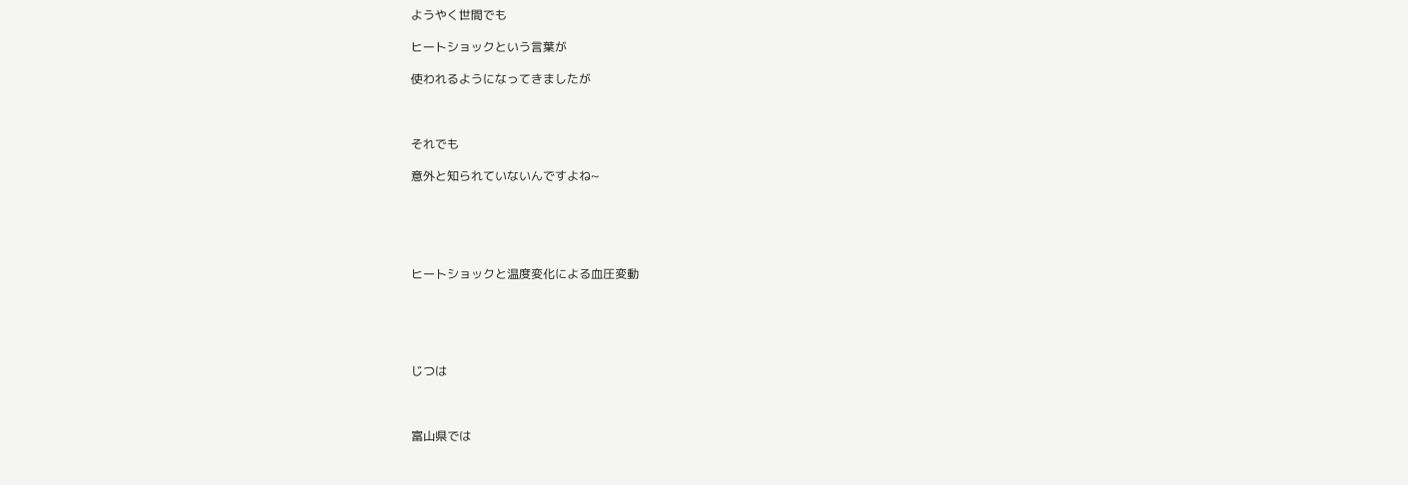ようやく世間でも

ヒートショックという言葉が

使われるようになってきましたが



それでも

意外と知られていないんですよね~





ヒートショックと温度変化による血圧変動





じつは



富山県では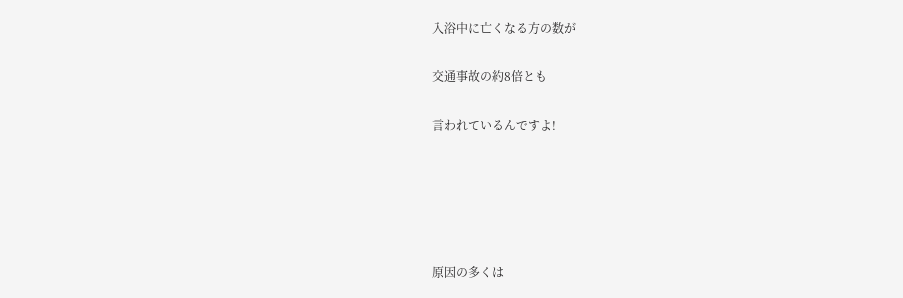入浴中に亡くなる方の数が

交通事故の約8倍とも

言われているんですよ!





原因の多くは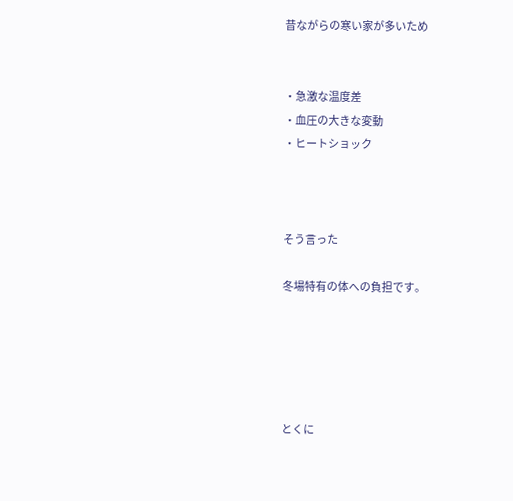昔ながらの寒い家が多いため


・急激な温度差
・血圧の大きな変動
・ヒートショック



そう言った

冬場特有の体への負担です。





とくに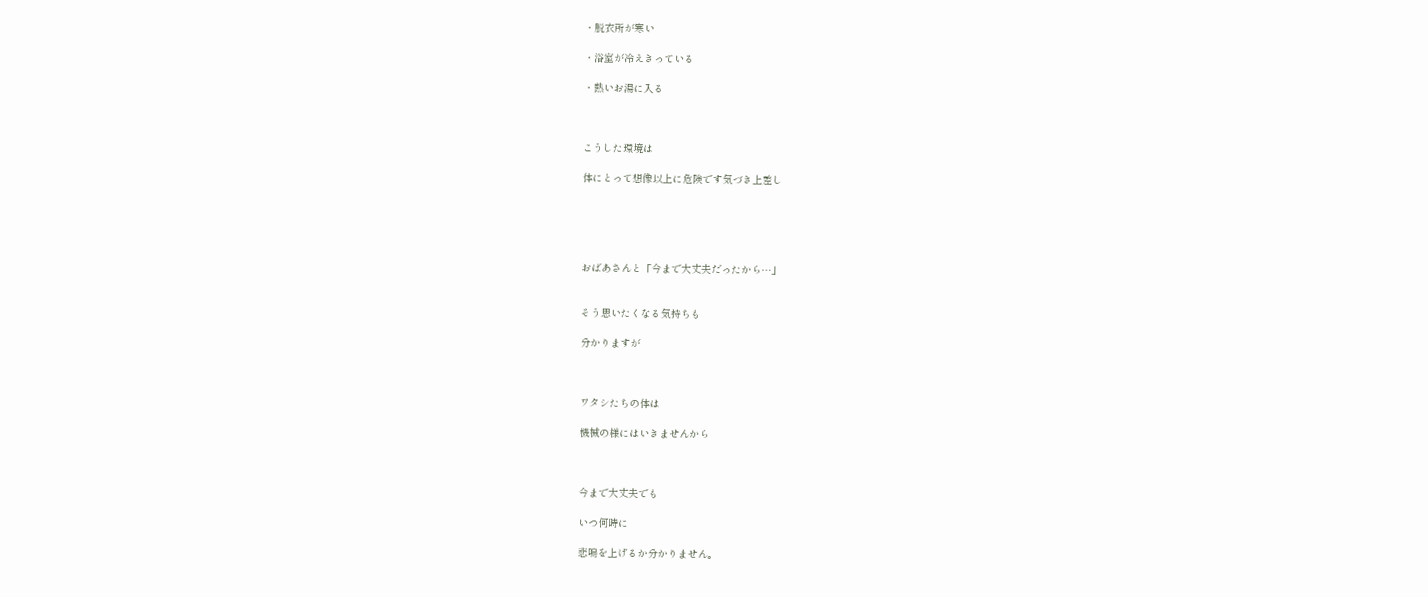・脱衣所が寒い

・浴室が冷えきっている

・熱いお湯に入る



こうした環境は

体にとって想像以上に危険です気づき上差し





おばあさんと「今まで大丈夫だったから…」


そう思いたくなる気持ちも

分かりますが



ワタシたちの体は

機械の様にはいきませんから



今まで大丈夫でも

いつ何時に

悲鳴を上げるか分かりません。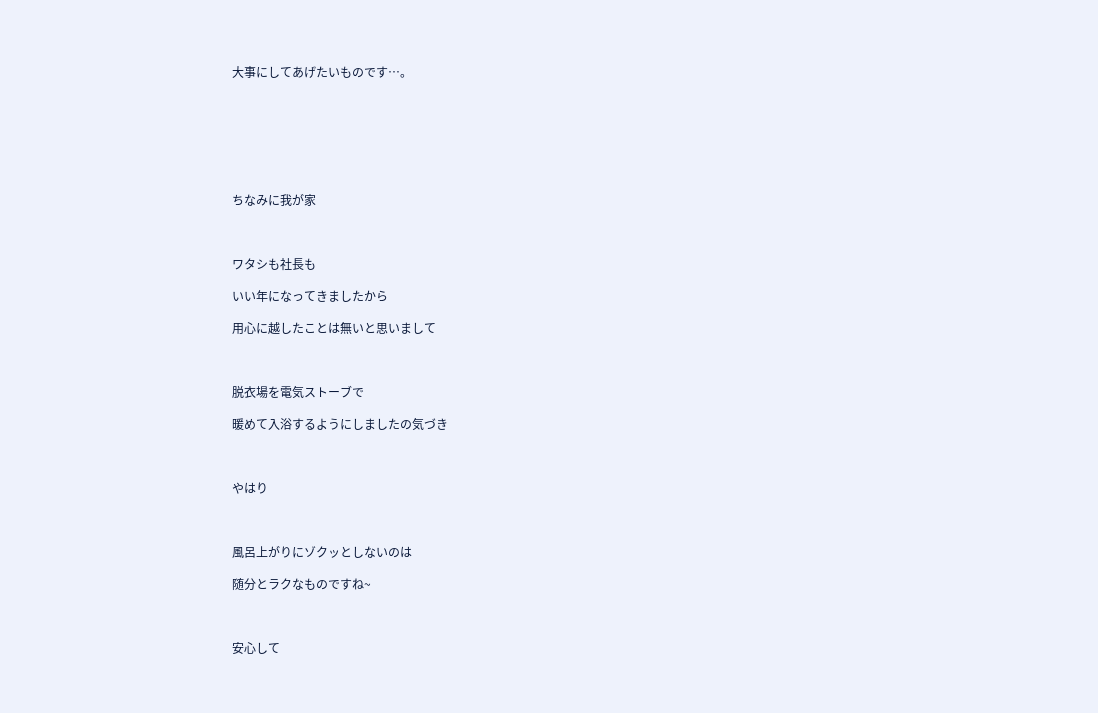大事にしてあげたいものです…。







ちなみに我が家



ワタシも社長も

いい年になってきましたから

用心に越したことは無いと思いまして



脱衣場を電気ストーブで

暖めて入浴するようにしましたの気づき



やはり



風呂上がりにゾクッとしないのは

随分とラクなものですね~



安心して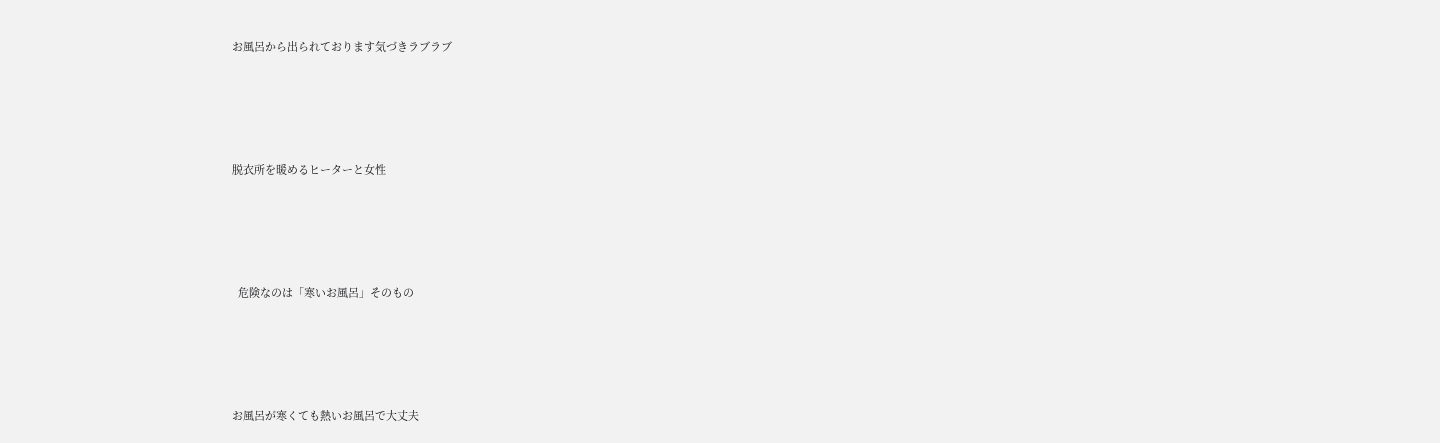お風呂から出られております気づきラブラブ





脱衣所を暖めるヒーターと女性





  危険なのは「寒いお風呂」そのもの





お風呂が寒くても熱いお風呂で大丈夫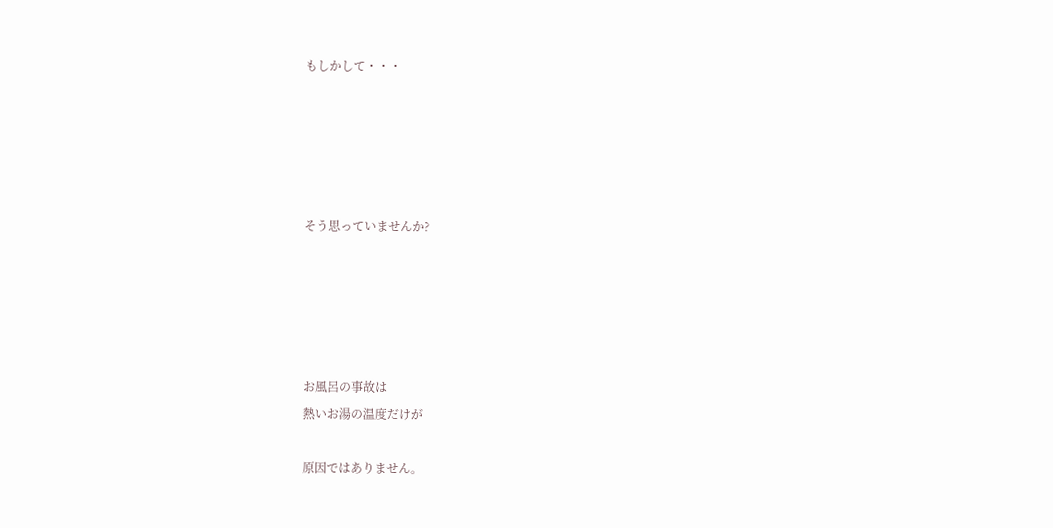もしかして・・・





そう思っていませんか?





お風呂の事故は
熱いお湯の温度だけが

原因ではありません。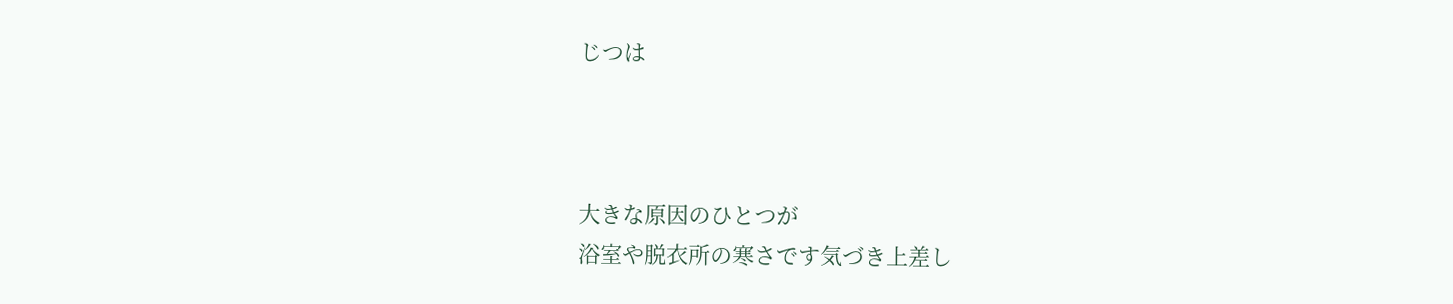じつは



大きな原因のひとつが
浴室や脱衣所の寒さです気づき上差し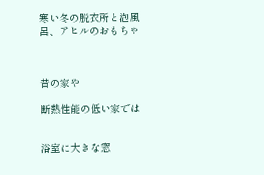寒い冬の脱衣所と泡風呂、アヒルのおもちゃ



昔の家や

断熱性能の低い家では


浴室に大きな窓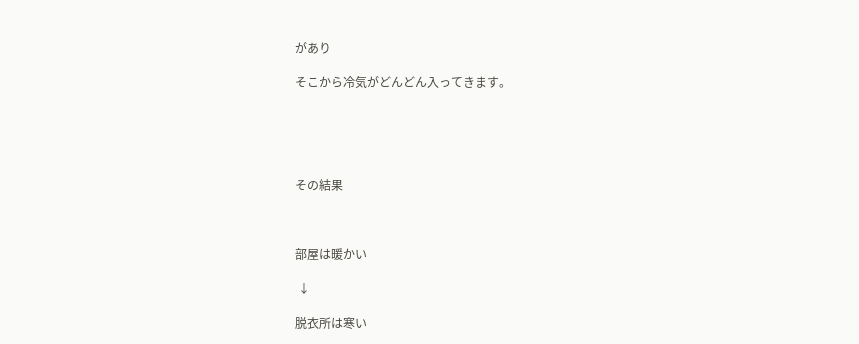があり

そこから冷気がどんどん入ってきます。





その結果



部屋は暖かい

 ↓

脱衣所は寒い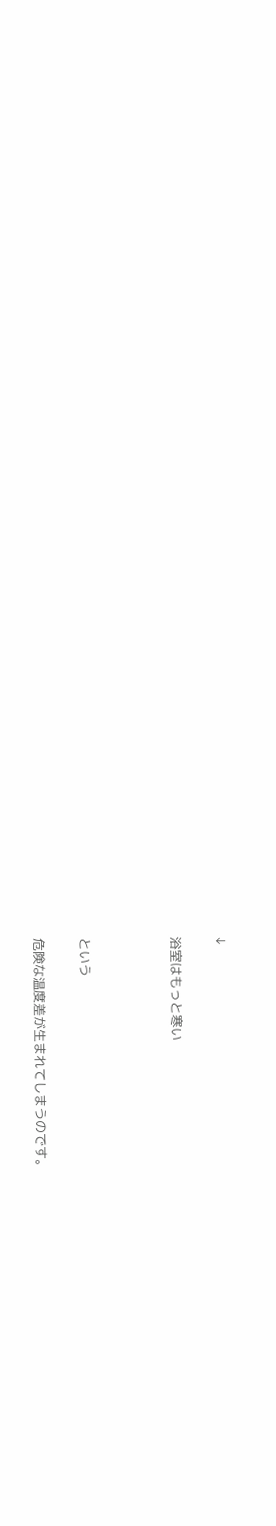↓

浴室はもっと寒い



という

危険な温度差が生まれてしまうのです。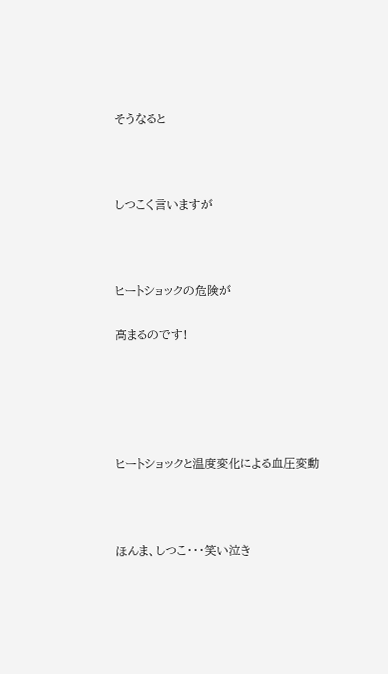そうなると



しつこく言いますが



ヒートショックの危険が

高まるのです!





ヒートショックと温度変化による血圧変動



ほんま、しつこ・・・笑い泣き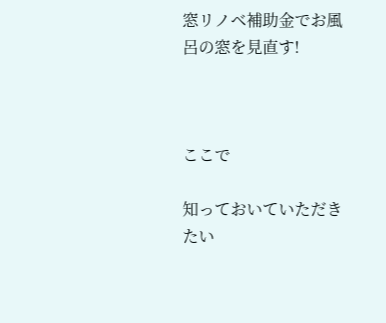窓リノベ補助金でお風呂の窓を見直す!



ここで

知っておいていただきたい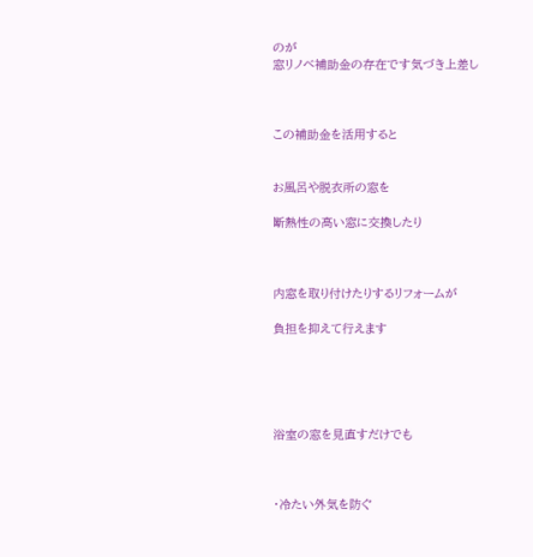のが
窓リノベ補助金の存在です気づき上差し



この補助金を活用すると


お風呂や脱衣所の窓を

断熱性の高い窓に交換したり



内窓を取り付けたりするリフォームが

負担を抑えて行えます





浴室の窓を見直すだけでも



・冷たい外気を防ぐ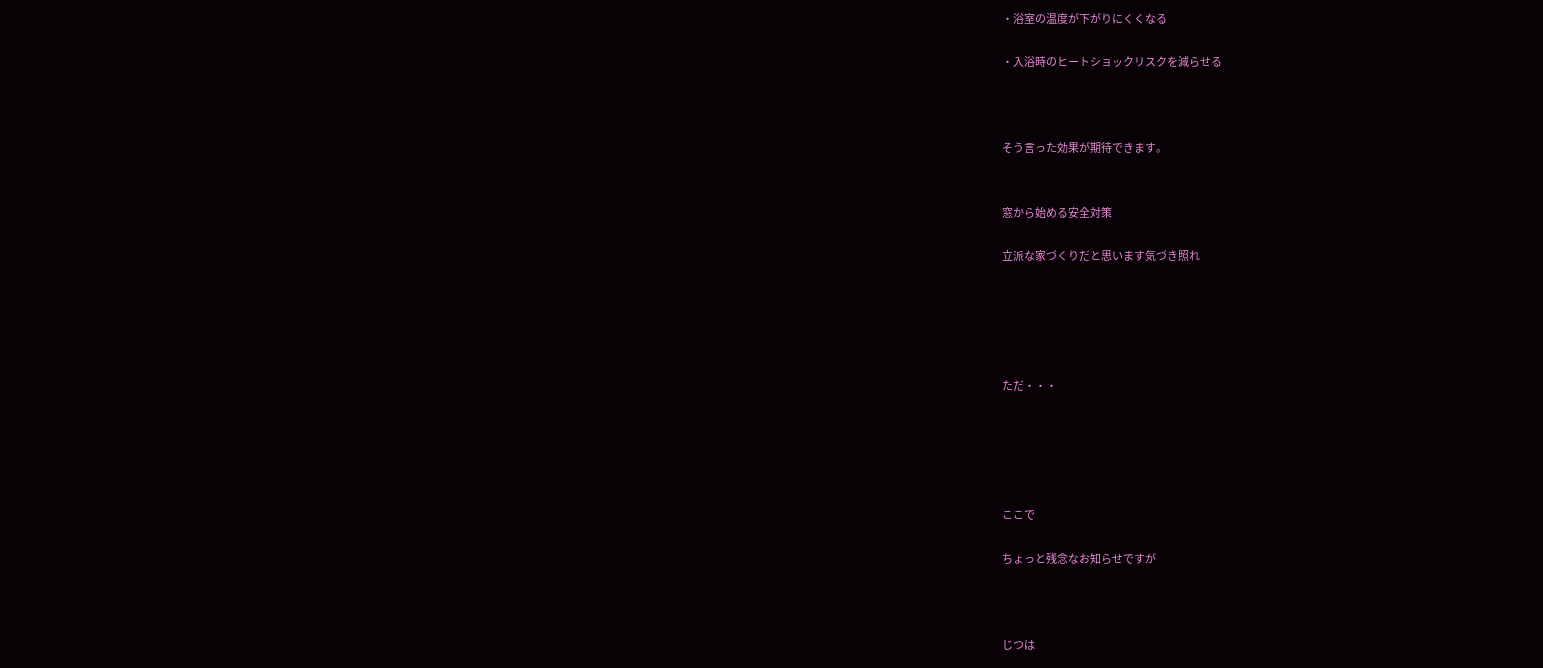・浴室の温度が下がりにくくなる

・入浴時のヒートショックリスクを減らせる



そう言った効果が期待できます。


窓から始める安全対策

立派な家づくりだと思います気づき照れ





ただ・・・





ここで

ちょっと残念なお知らせですが



じつは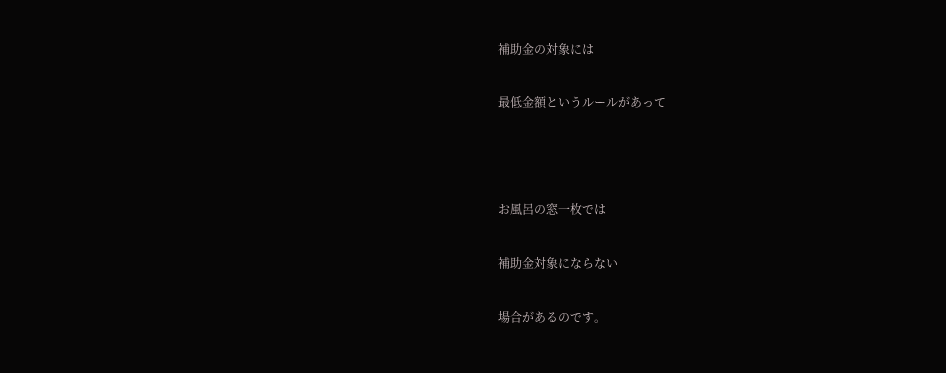補助金の対象には

最低金額というルールがあって



お風呂の窓一枚では

補助金対象にならない

場合があるのです。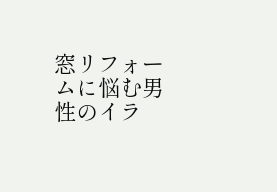窓リフォームに悩む男性のイラ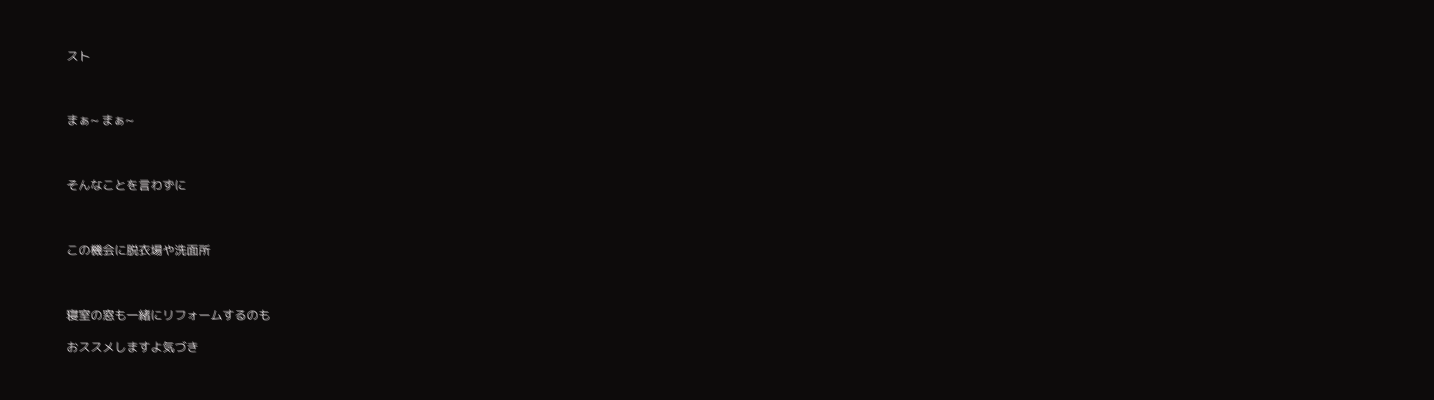スト



まぁ~ まぁ~



そんなことを言わずに



この機会に脱衣場や洗面所



寝室の窓も一緒にリフォームするのも

おススメしますよ気づき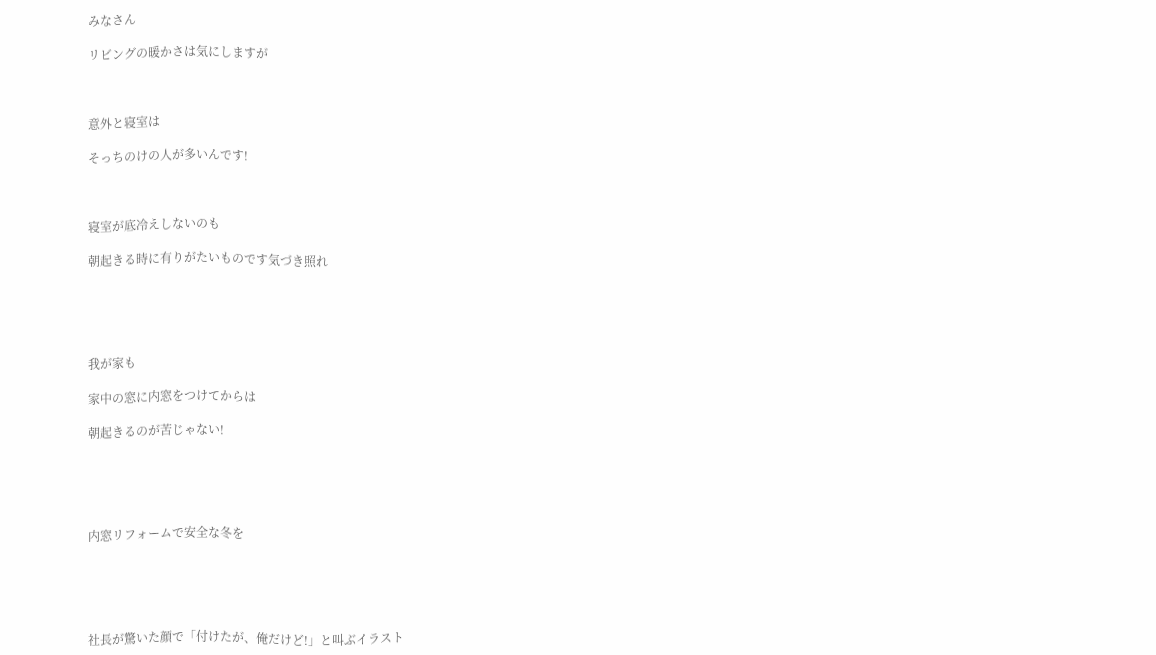みなさん

リビングの暖かさは気にしますが



意外と寝室は

そっちのけの人が多いんです!



寝室が底冷えしないのも

朝起きる時に有りがたいものです気づき照れ





我が家も

家中の窓に内窓をつけてからは

朝起きるのが苦じゃない!





内窓リフォームで安全な冬を





社長が驚いた顔で「付けたが、俺だけど!」と叫ぶイラスト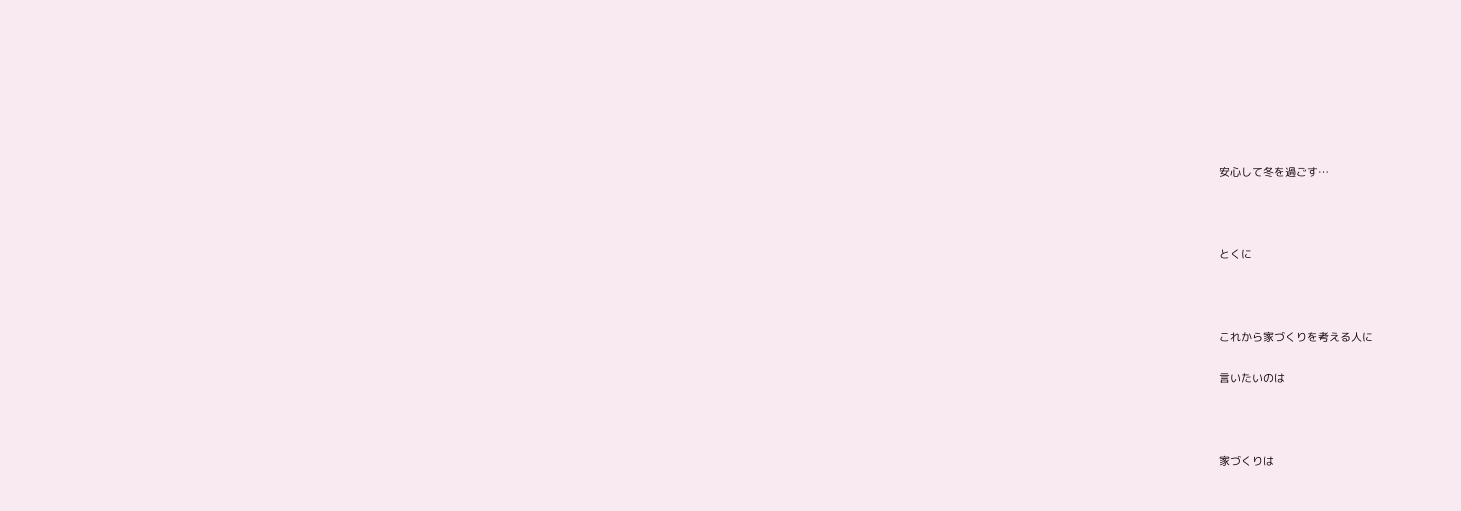安心して冬を過ごす…



とくに



これから家づくりを考える人に

言いたいのは



家づくりは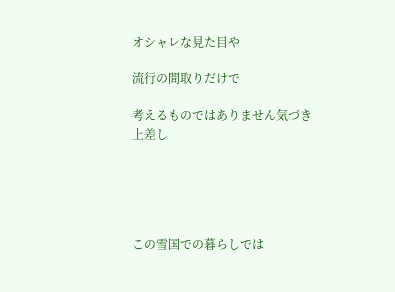オシャレな見た目や

流行の間取りだけで

考えるものではありません気づき上差し





この雪国での暮らしでは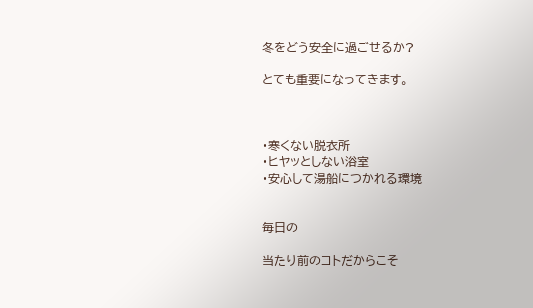冬をどう安全に過ごせるか?

とても重要になってきます。



・寒くない脱衣所
・ヒヤッとしない浴室
・安心して湯船につかれる環境


毎日の

当たり前のコトだからこそ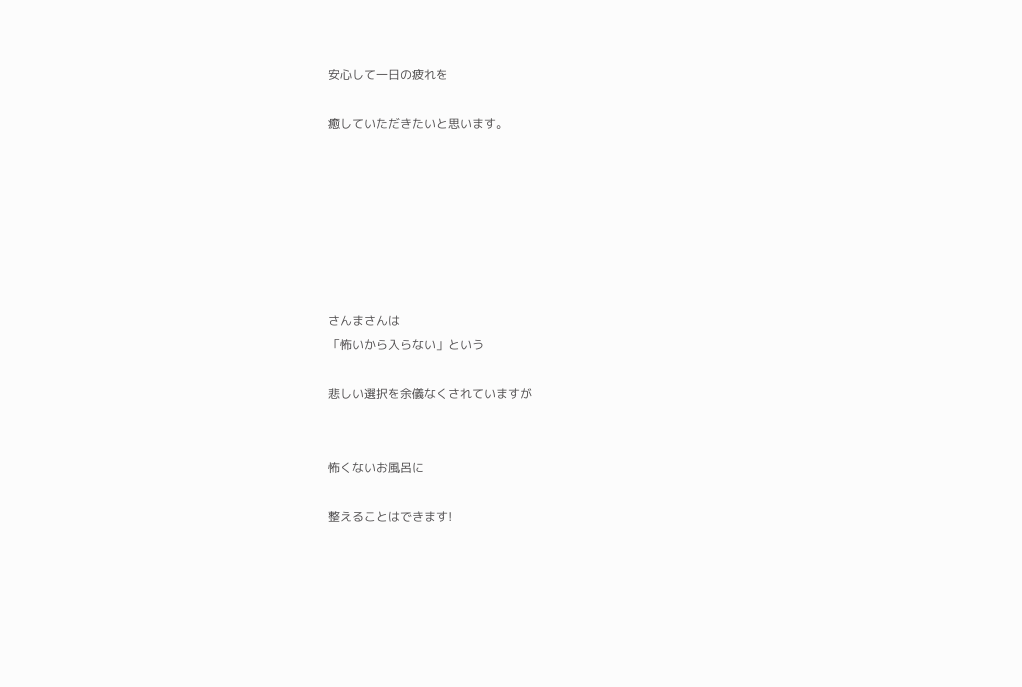安心して一日の疲れを

癒していただきたいと思います。







さんまさんは
「怖いから入らない」という

悲しい選択を余儀なくされていますが


怖くないお風呂に

整えることはできます!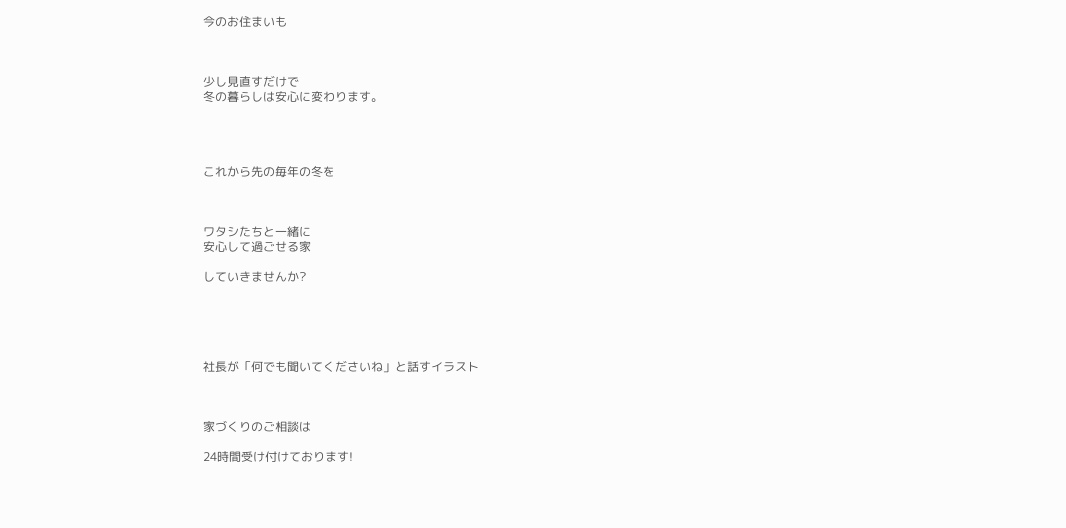今のお住まいも



少し見直すだけで
冬の暮らしは安心に変わります。




これから先の毎年の冬を



ワタシたちと一緒に
安心して過ごせる家

していきませんか?





社長が「何でも聞いてくださいね」と話すイラスト



家づくりのご相談は

24時間受け付けております!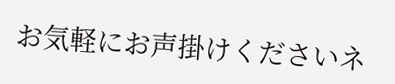お気軽にお声掛けくださいネ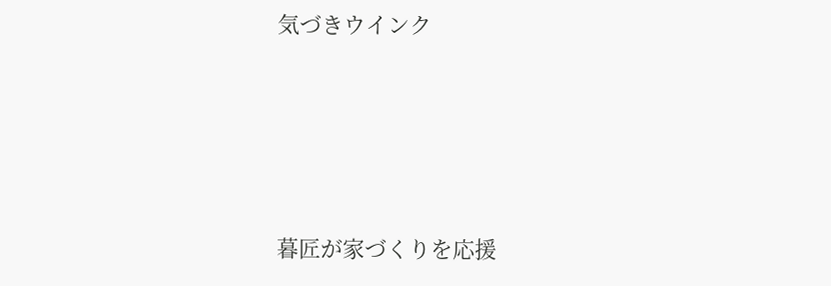気づきウインク





暮匠が家づくりを応援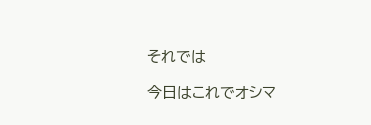それでは

今日はこれでオシマ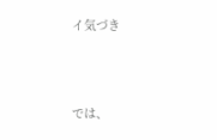イ気づき



では、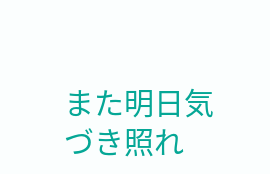また明日気づき照れ